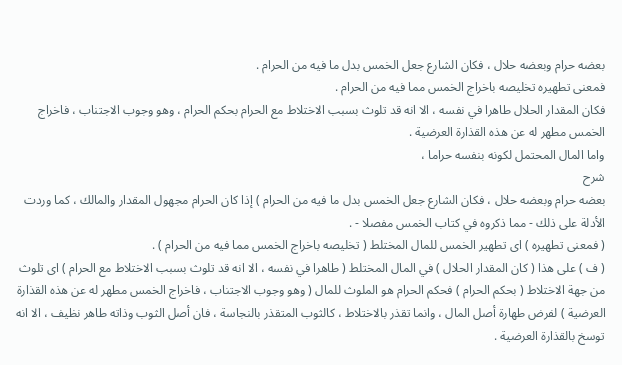بعضه حرام وبعضه حلال ، فكان الشارع جعل الخمس بدل ما فيه من الحرام .
فمعنى تطهيره تخليصه باخراج الخمس مما فيه من الحرام .
فكان المقدار الحلال طاهرا في نفسه ، الا انه قد تلوث بسبب الاختلاط مع الحرام بحكم الحرام ، وهو وجوب الاجتناب ، فاخراج الخمس مطهر له عن هذه القذارة العرضية .
واما المال المحتمل لكونه بنفسه حراما ،
شرح
بعضه حرام وبعضه حلال ، فكان الشارع جعل الخمس بدل ما فيه من الحرام ) إذا كان الحرام مجهول المقدار والمالك ، كما وردت الأدلة على ذلك - مما ذكروه في كتاب الخمس مفصلا - .
( فمعنى تطهيره ) اى تطهير الخمس للمال المختلط ( تخليصه باخراج الخمس مما فيه من الحرام ) .
( ف ) على هذا ( كان المقدار الحلال ) في المال المختلط ( طاهرا في نفسه ، الا انه قد تلوث بسبب الاختلاط مع الحرام ) اى تلوث من جهة الاختلاط ( بحكم الحرام ) فحكم الحرام هو الملوث للمال ( وهو وجوب الاجتناب ، فاخراج الخمس مطهر له عن هذه القذارة العرضية ) لفرض طهارة أصل المال ، وانما تقذر بالاختلاط ، كالثوب المتقذر بالنجاسة ، فان أصل الثوب وذاته طاهر نظيف ، الا انه توسخ بالقذارة العرضية .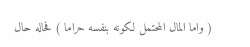( واما المال المحتمل لكونه بنفسه حراما ) فحاله حال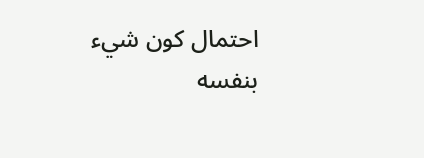احتمال كون شيء بنفسه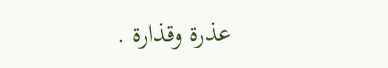عذرة وقذارة .